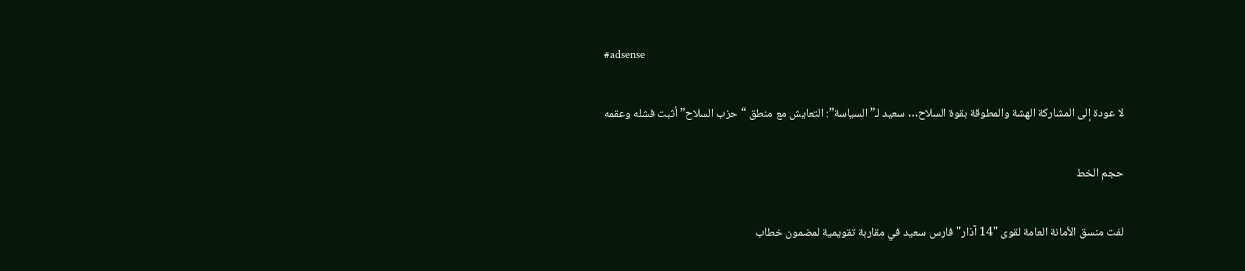#adsense

لا عودة إلى المشاركة الهشة والمطوقة بقوة السلاح… سعيد لـ”السياسة”: التعايش مع منطق “حزب السلاح” أثبت فشله وعقمه

حجم الخط

لفت منسق الأمانة العامة لقوى "14 آذار" فارس سعيد في مقاربة تقويمية لمضمون خطاب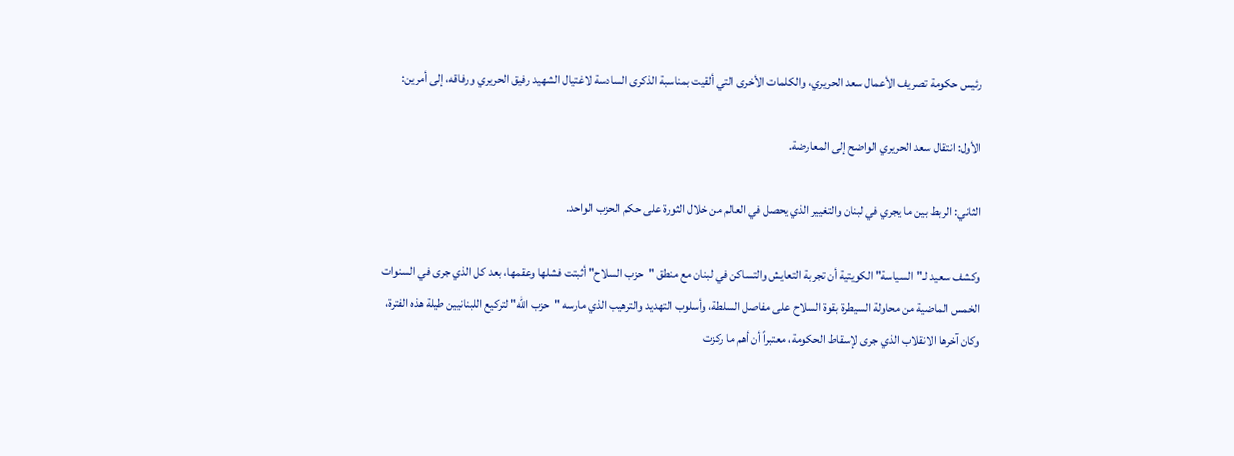رئيس حكومة تصريف الأعمال سعد الحريري، والكلمات الأخرى التي ألقيت بمناسبة الذكرى السادسة لاغتيال الشهيد رفيق الحريري ورفاقه، إلى أمرين:

الأول: انتقال سعد الحريري الواضح إلى المعارضة.

الثاني: الربط بين ما يجري في لبنان والتغيير الذي يحصل في العالم من خلال الثورة على حكم الحزب الواحد.

وكشف سعيد لـ"السياسة" الكويتية أن تجربة التعايش والتساكن في لبنان مع منطق "حزب السلاح" أثبتت فشلها وعقمها، بعد كل الذي جرى في السنوات الخمس الماضية من محاولة السيطرة بقوة السلاح على مفاصل السلطة، وأسلوب التهديد والترهيب الذي مارسه "حزب الله" لتركيع اللبنانيين طيلة هذه الفترة، وكان آخرها الانقلاب الذي جرى لإسقاط الحكومة، معتبراً أن أهم ما ركزت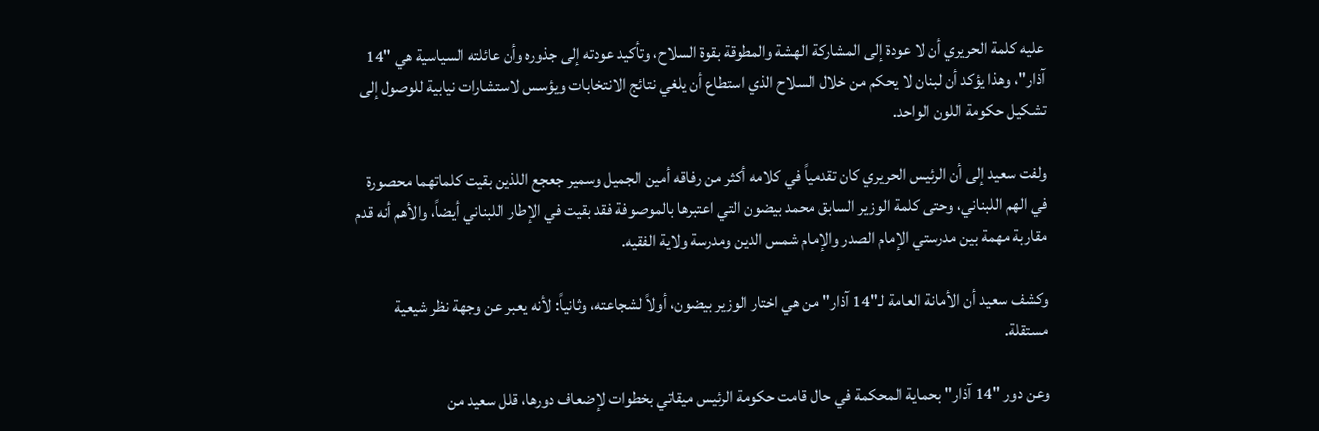عليه كلمة الحريري أن لا عودة إلى المشاركة الهشة والمطوقة بقوة السلاح، وتأكيد عودته إلى جذوره وأن عائلته السياسية هي "14 آذار"، وهذا يؤكد أن لبنان لا يحكم من خلال السلاح الذي استطاع أن يلغي نتائج الانتخابات ويؤسس لاستشارات نيابية للوصول إلى تشكيل حكومة اللون الواحد.

ولفت سعيد إلى أن الرئيس الحريري كان تقدمياً في كلامه أكثر من رفاقه أمين الجميل وسمير جعجع اللذين بقيت كلماتهما محصورة في الهم اللبناني، وحتى كلمة الوزير السابق محمد بيضون التي اعتبرها بالموصوفة فقد بقيت في الإطار اللبناني أيضاً، والأهم أنه قدم مقاربة مهمة بين مدرستي الإمام الصدر والإمام شمس الدين ومدرسة ولاية الفقيه.

وكشف سعيد أن الأمانة العامة لـ"14 آذار" من هي اختار الوزير بيضون، أولاً لشجاعته، وثانياً: لأنه يعبر عن وجهة نظر شيعية مستقلة.

وعن دور "14 آذار" بحماية المحكمة في حال قامت حكومة الرئيس ميقاتي بخطوات لإضعاف دورها، قلل سعيد من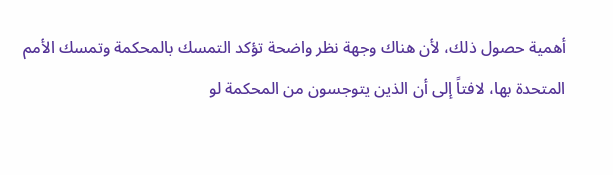أهمية حصول ذلك، لأن هناك وجهة نظر واضحة تؤكد التمسك بالمحكمة وتمسك الأمم المتحدة بها، لافتاً إلى أن الذين يتوجسون من المحكمة لو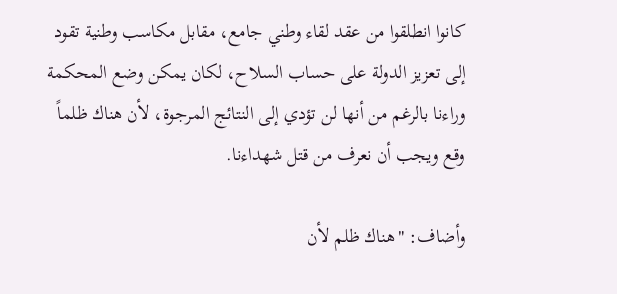كانوا انطلقوا من عقد لقاء وطني جامع، مقابل مكاسب وطنية تقود إلى تعزيز الدولة على حساب السلاح، لكان يمكن وضع المحكمة وراءنا بالرغم من أنها لن تؤدي إلى النتائج المرجوة، لأن هناك ظلماً وقع ويجب أن نعرف من قتل شهداءنا.

وأضاف: "هناك ظلم لأن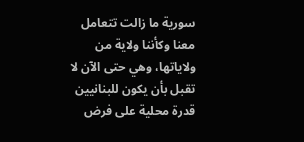سورية ما زالت تتعامل معنا وكأننا ولاية من ولاياتها، وهي حتى الآن لا تقبل بأن يكون للبنانيين قدرة محلية على فرض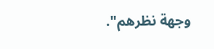وجهة نظرهم".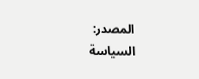المصدر:
السياسة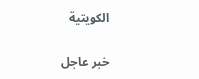الكويتية

خبر عاجل